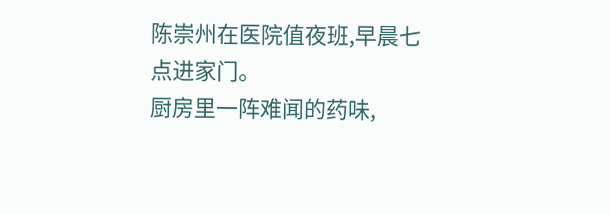陈崇州在医院值夜班,早晨七点进家门。
厨房里一阵难闻的药味,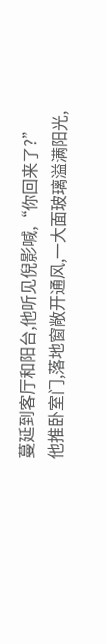蔓延到客厅和阳台,他听见倪影喊,“你回来了?”
他推卧室门,落地窗敞开通风,一大面玻璃溢满阳光,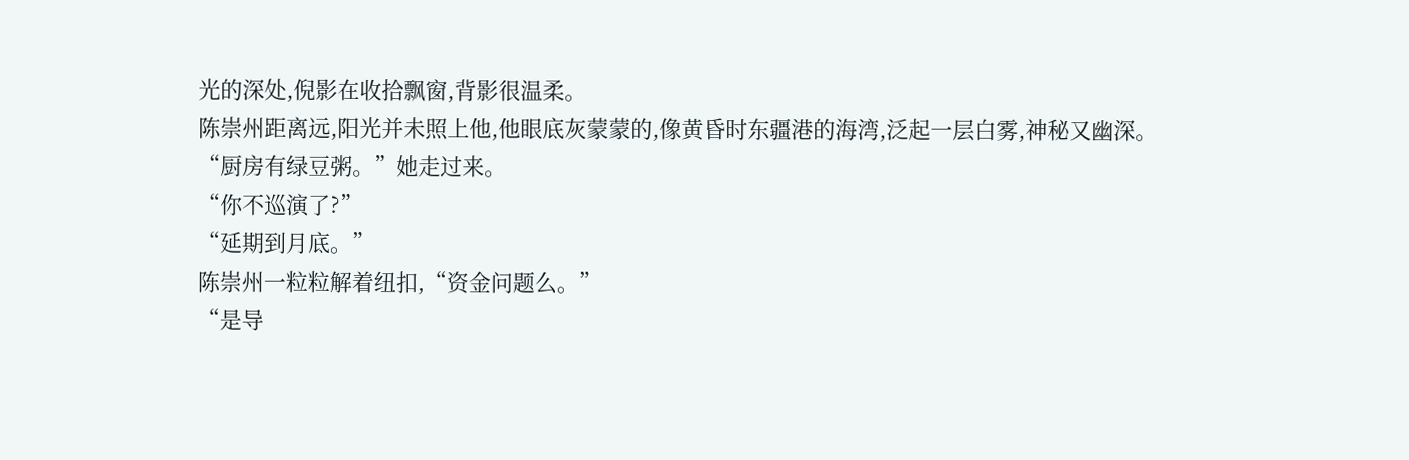光的深处,倪影在收拾飘窗,背影很温柔。
陈崇州距离远,阳光并未照上他,他眼底灰蒙蒙的,像黄昏时东疆港的海湾,泛起一层白雾,神秘又幽深。
“厨房有绿豆粥。”她走过来。
“你不巡演了?”
“延期到月底。”
陈崇州一粒粒解着纽扣,“资金问题么。”
“是导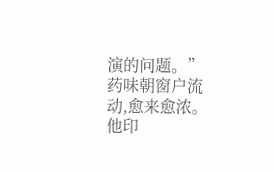演的问题。”
药味朝窗户流动,愈来愈浓。他印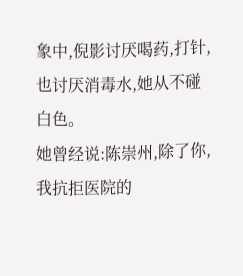象中,倪影讨厌喝药,打针,也讨厌消毒水,她从不碰白色。
她曾经说:陈崇州,除了你,我抗拒医院的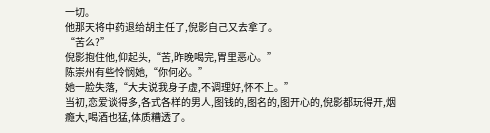一切。
他那天将中药退给胡主任了,倪影自己又去拿了。
“苦么?”
倪影抱住他,仰起头,“苦,昨晚喝完,胃里恶心。”
陈崇州有些怜悯她,“你何必。”
她一脸失落,“大夫说我身子虚,不调理好,怀不上。”
当初,恋爱谈得多,各式各样的男人,图钱的,图名的,图开心的,倪影都玩得开,烟瘾大,喝酒也猛,体质糟透了。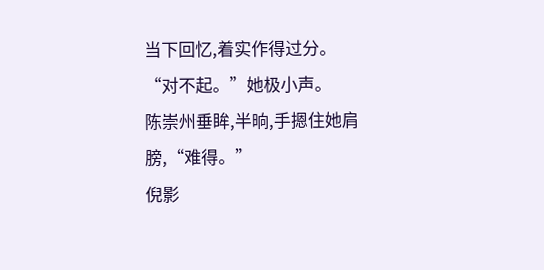当下回忆,着实作得过分。
“对不起。”她极小声。
陈崇州垂眸,半晌,手摁住她肩膀,“难得。”
倪影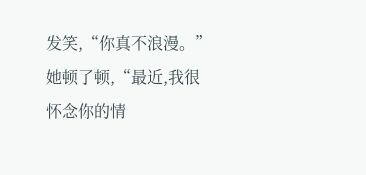发笑,“你真不浪漫。”她顿了顿,“最近,我很怀念你的情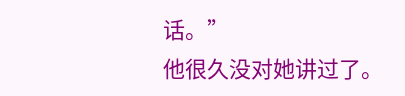话。”
他很久没对她讲过了。